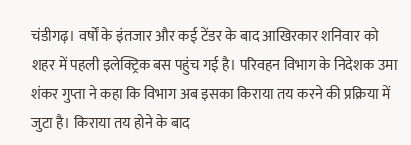चंडीगढ़। वर्षों के इंतजार और कई टेंडर के बाद आखिरकार शनिवार को शहर में पहली इलेक्ट्रिक बस पहुंच गई है। परिवहन विभाग के निदेशक उमा शंकर गुप्ता ने कहा कि विभाग अब इसका किराया तय करने की प्रक्रिया में जुटा है। किराया तय होने के बाद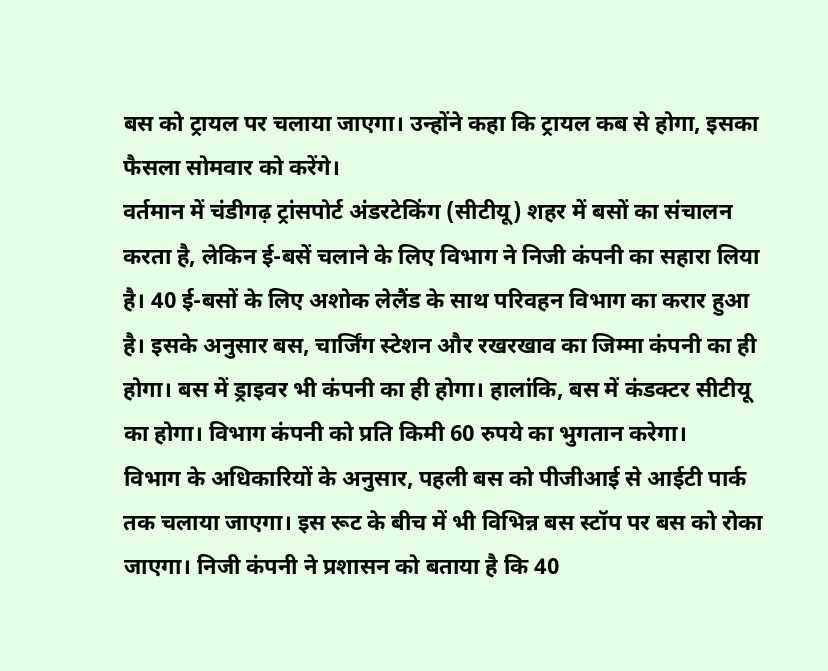बस को ट्रायल पर चलाया जाएगा। उन्होंने कहा कि ट्रायल कब से होगा, इसका फैसला सोमवार को करेंगे।
वर्तमान में चंडीगढ़ ट्रांसपोर्ट अंडरटेकिंग (सीटीयू) शहर में बसों का संचालन करता है, लेकिन ई-बसें चलाने के लिए विभाग ने निजी कंपनी का सहारा लिया है। 40 ई-बसों के लिए अशोक लेलैंड के साथ परिवहन विभाग का करार हुआ है। इसके अनुसार बस, चार्जिंग स्टेशन और रखरखाव का जिम्मा कंपनी का ही होगा। बस में ड्राइवर भी कंपनी का ही होगा। हालांकि, बस में कंडक्टर सीटीयू का होगा। विभाग कंपनी को प्रति किमी 60 रुपये का भुगतान करेगा।
विभाग के अधिकारियों के अनुसार, पहली बस को पीजीआई से आईटी पार्क तक चलाया जाएगा। इस रूट के बीच में भी विभिन्न बस स्टॉप पर बस को रोका जाएगा। निजी कंपनी ने प्रशासन को बताया है कि 40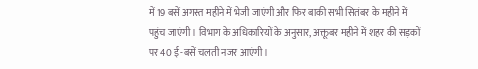में 19 बसें अगस्त महीने में भेजी जाएंगी और फिर बाकी सभी सितंबर के महीने में पहुंच जाएंगी। विभाग के अधिकारियों के अनुसार, अक्तूबर महीने में शहर की सड़कों पर 40 ई-बसें चलती नजर आएंगी।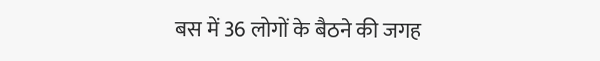बस में 36 लोगों के बैठने की जगह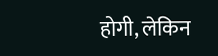होगी, लेकिन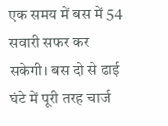एक समय में बस में 54 सवारी सफर कर सकेगी। बस दो से ढाई घंटे में पूरी तरह चार्ज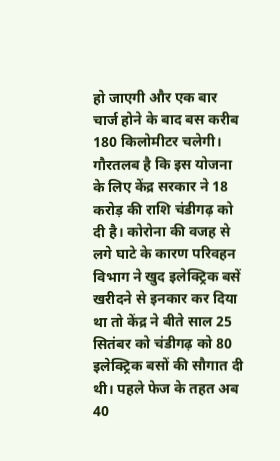हो जाएगी और एक बार चार्ज होने के बाद बस करीब 180 किलोमीटर चलेगी।
गौरतलब है कि इस योजना के लिए केंद्र सरकार ने 18 करोड़ की राशि चंडीगढ़ को दी है। कोरोना की वजह से लगे घाटे के कारण परिवहन विभाग ने खुद इलेक्ट्रिक बसें खरीदने से इनकार कर दिया था तो केंद्र ने बीते साल 25 सितंबर को चंडीगढ़ को 80 इलेक्ट्रिक बसों की सौगात दी थी। पहले फेज के तहत अब 40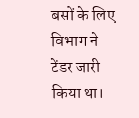बसों के लिए विभाग ने टेंडर जारी किया था।